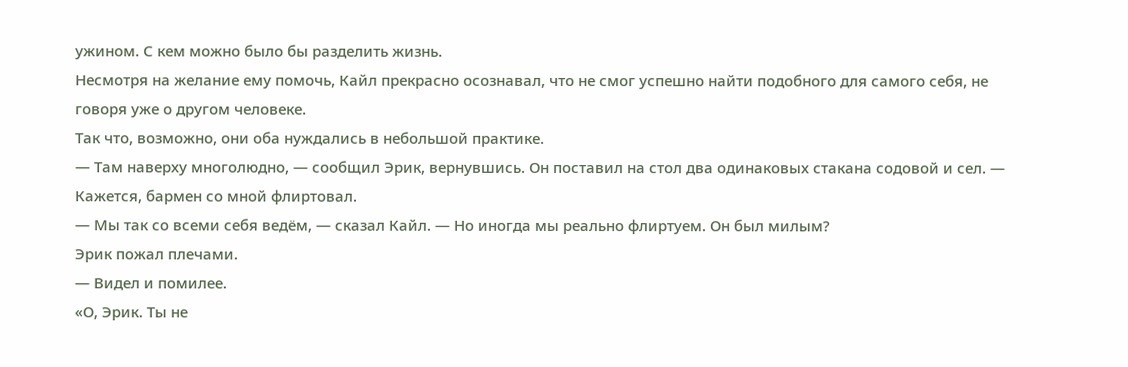ужином. С кем можно было бы разделить жизнь.
Несмотря на желание ему помочь, Кайл прекрасно осознавал, что не смог успешно найти подобного для самого себя, не говоря уже о другом человеке.
Так что, возможно, они оба нуждались в небольшой практике.
— Там наверху многолюдно, — сообщил Эрик, вернувшись. Он поставил на стол два одинаковых стакана содовой и сел. — Кажется, бармен со мной флиртовал.
— Мы так со всеми себя ведём, — сказал Кайл. — Но иногда мы реально флиртуем. Он был милым?
Эрик пожал плечами.
— Видел и помилее.
«О, Эрик. Ты не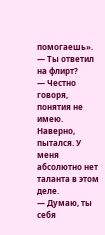помогаешь».
— Ты ответил на флирт?
— Честно говоря, понятия не имею. Наверно, пытался. У меня абсолютно нет таланта в этом деле.
— Думаю, ты себя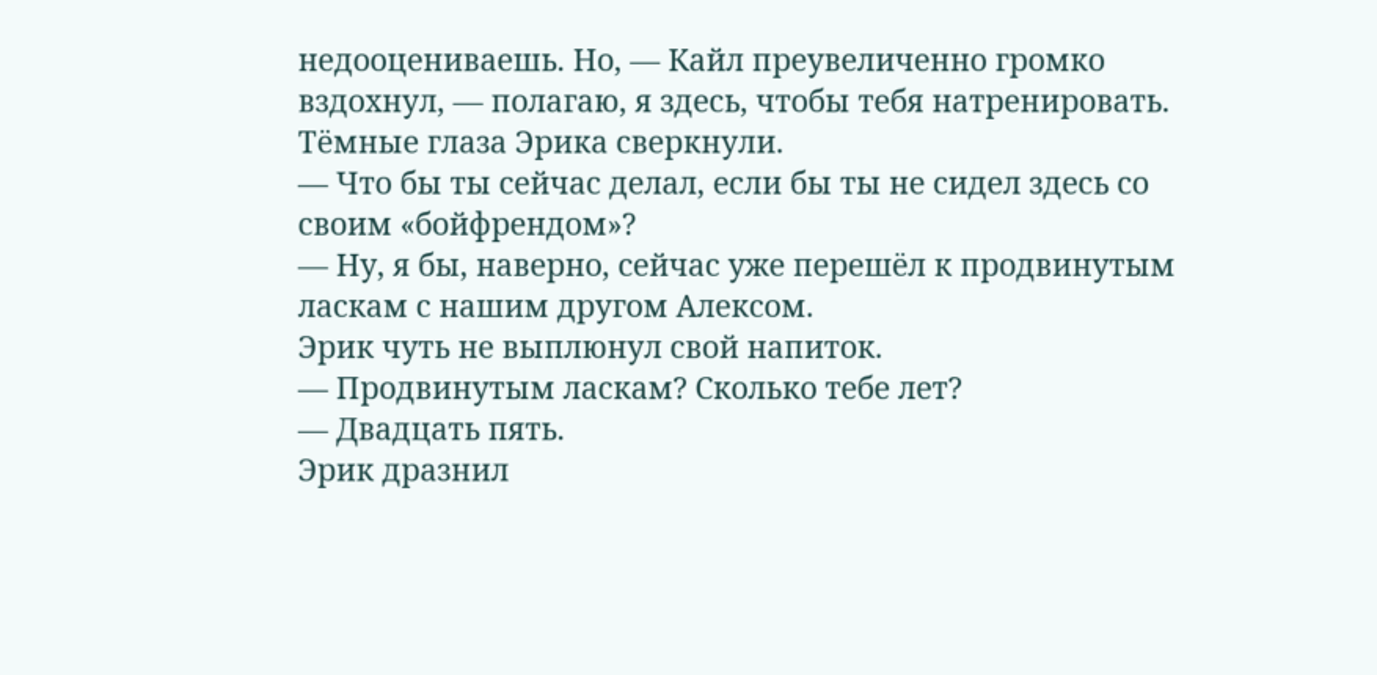недооцениваешь. Но, — Кайл преувеличенно громко вздохнул, — полагаю, я здесь, чтобы тебя натренировать.
Тёмные глаза Эрика сверкнули.
— Что бы ты сейчас делал, если бы ты не сидел здесь со своим «бойфрендом»?
— Ну, я бы, наверно, сейчас уже перешёл к продвинутым ласкам с нашим другом Алексом.
Эрик чуть не выплюнул свой напиток.
— Продвинутым ласкам? Сколько тебе лет?
— Двадцать пять.
Эрик дразнил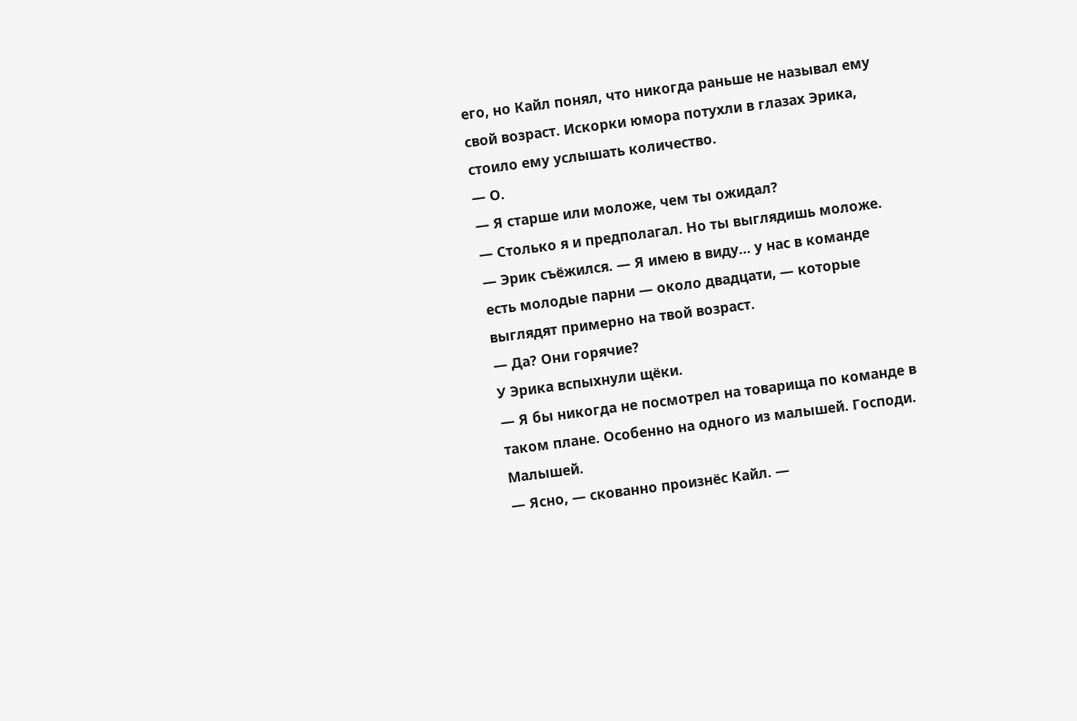его, но Кайл понял, что никогда раньше не называл ему свой возраст. Искорки юмора потухли в глазах Эрика, стоило ему услышать количество.
— О.
— Я старше или моложе, чем ты ожидал?
— Столько я и предполагал. Но ты выглядишь моложе. — Эрик съёжился. — Я имею в виду... у нас в команде есть молодые парни — около двадцати, — которые выглядят примерно на твой возраст.
— Да? Они горячие?
У Эрика вспыхнули щёки.
— Я бы никогда не посмотрел на товарища по команде в таком плане. Особенно на одного из малышей. Господи.
Малышей.
— Ясно, — скованно произнёс Кайл. —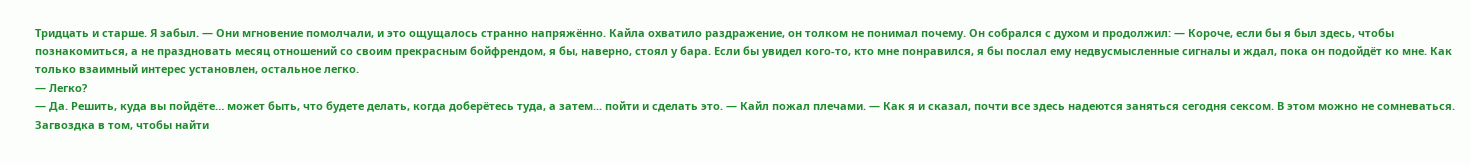Тридцать и старше. Я забыл. — Они мгновение помолчали, и это ощущалось странно напряжённо. Кайла охватило раздражение, он толком не понимал почему. Он собрался с духом и продолжил: — Короче, если бы я был здесь, чтобы познакомиться, а не праздновать месяц отношений со своим прекрасным бойфрендом, я бы, наверно, стоял у бара. Если бы увидел кого-то, кто мне понравился, я бы послал ему недвусмысленные сигналы и ждал, пока он подойдёт ко мне. Как только взаимный интерес установлен, остальное легко.
— Легко?
— Да. Решить, куда вы пойдёте… может быть, что будете делать, когда доберётесь туда, а затем... пойти и сделать это. — Кайл пожал плечами. — Как я и сказал, почти все здесь надеются заняться сегодня сексом. В этом можно не сомневаться. Загвоздка в том, чтобы найти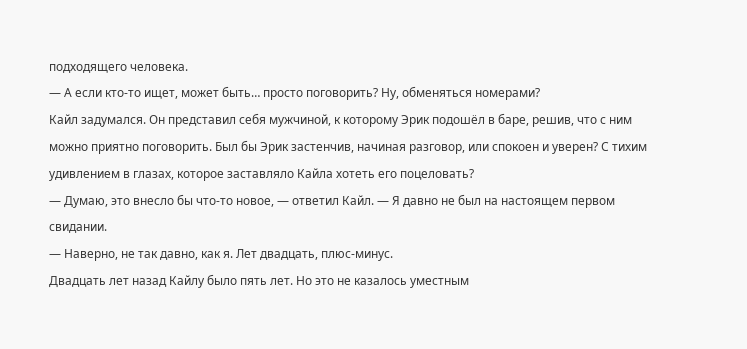подходящего человека.
— А если кто-то ищет, может быть… просто поговорить? Ну, обменяться номерами?
Кайл задумался. Он представил себя мужчиной, к которому Эрик подошёл в баре, решив, что с ним можно приятно поговорить. Был бы Эрик застенчив, начиная разговор, или спокоен и уверен? С тихим удивлением в глазах, которое заставляло Кайла хотеть его поцеловать?
— Думаю, это внесло бы что-то новое, — ответил Кайл. — Я давно не был на настоящем первом свидании.
— Наверно, не так давно, как я. Лет двадцать, плюс-минус.
Двадцать лет назад Кайлу было пять лет. Но это не казалось уместным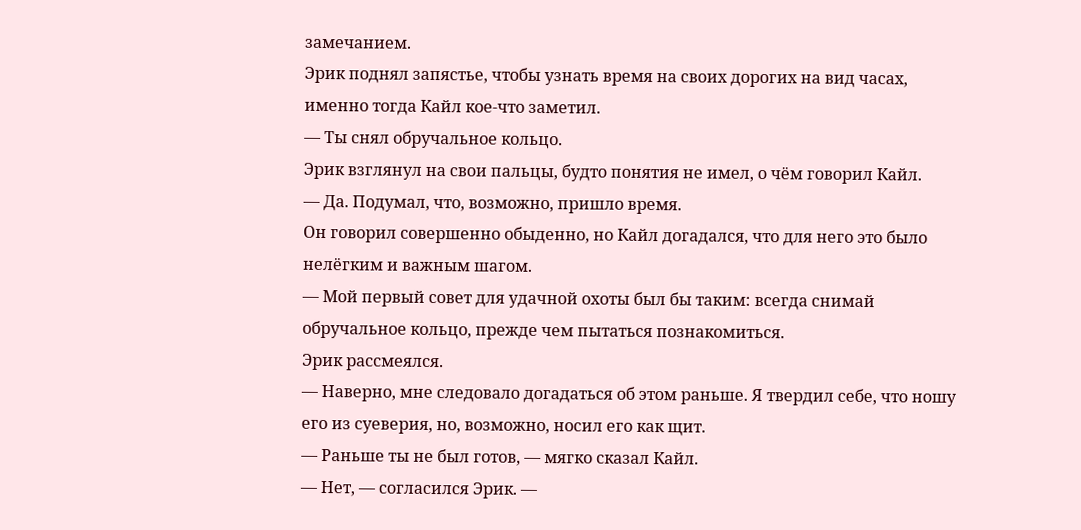замечанием.
Эрик поднял запястье, чтобы узнать время на своих дорогих на вид часах, именно тогда Кайл кое-что заметил.
— Ты снял обручальное кольцо.
Эрик взглянул на свои пальцы, будто понятия не имел, о чём говорил Кайл.
— Да. Подумал, что, возможно, пришло время.
Он говорил совершенно обыденно, но Кайл догадался, что для него это было нелёгким и важным шагом.
— Мой первый совет для удачной охоты был бы таким: всегда снимай обручальное кольцо, прежде чем пытаться познакомиться.
Эрик рассмеялся.
— Наверно, мне следовало догадаться об этом раньше. Я твердил себе, что ношу его из суеверия, но, возможно, носил его как щит.
— Раньше ты не был готов, — мягко сказал Кайл.
— Нет, — согласился Эрик. —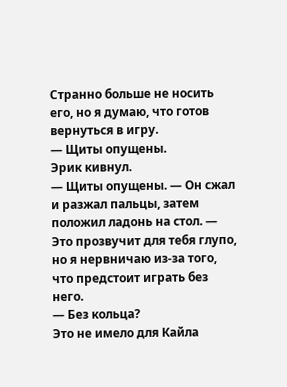Странно больше не носить его, но я думаю, что готов вернуться в игру.
— Щиты опущены.
Эрик кивнул.
— Щиты опущены. — Он сжал и разжал пальцы, затем положил ладонь на стол. — Это прозвучит для тебя глупо, но я нервничаю из-за того, что предстоит играть без него.
— Без кольца?
Это не имело для Кайла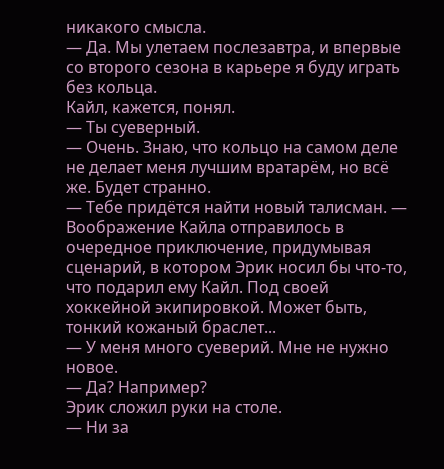никакого смысла.
— Да. Мы улетаем послезавтра, и впервые со второго сезона в карьере я буду играть без кольца.
Кайл, кажется, понял.
— Ты суеверный.
— Очень. Знаю, что кольцо на самом деле не делает меня лучшим вратарём, но всё же. Будет странно.
— Тебе придётся найти новый талисман. — Воображение Кайла отправилось в очередное приключение, придумывая сценарий, в котором Эрик носил бы что-то, что подарил ему Кайл. Под своей хоккейной экипировкой. Может быть, тонкий кожаный браслет...
— У меня много суеверий. Мне не нужно новое.
— Да? Например?
Эрик сложил руки на столе.
— Ни за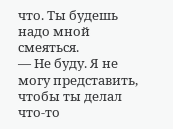что. Ты будешь надо мной смеяться.
— Не буду. Я не могу представить, чтобы ты делал что-то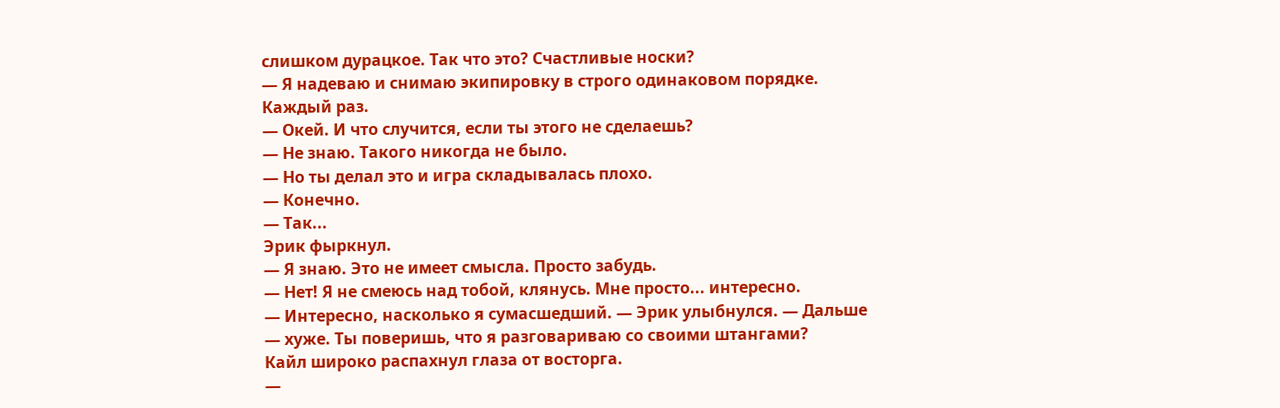слишком дурацкое. Так что это? Счастливые носки?
— Я надеваю и снимаю экипировку в строго одинаковом порядке. Каждый раз.
— Окей. И что случится, если ты этого не сделаешь?
— Не знаю. Такого никогда не было.
— Но ты делал это и игра складывалась плохо.
— Конечно.
— Так...
Эрик фыркнул.
— Я знаю. Это не имеет смысла. Просто забудь.
— Нет! Я не смеюсь над тобой, клянусь. Мне просто... интересно.
— Интересно, насколько я сумасшедший. — Эрик улыбнулся. — Дальше — хуже. Ты поверишь, что я разговариваю со своими штангами?
Кайл широко распахнул глаза от восторга.
—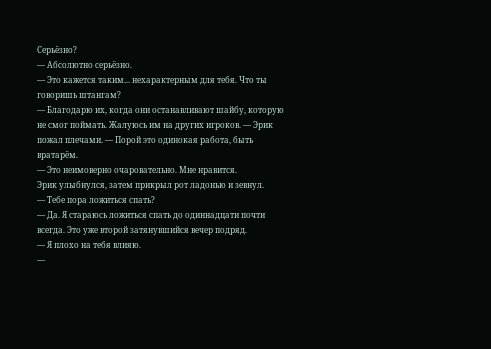Серьёзно?
— Абсолютно серьёзно.
— Это кажется таким... нехарактерным для тебя. Что ты говоришь штангам?
— Благодарю их, когда они останавливают шайбу, которую не смог поймать. Жалуюсь им на других игроков. — Эрик пожал плечами. — Порой это одинокая работа, быть вратарём.
— Это неимоверно очаровательно. Мне нравится.
Эрик улыбнулся, затем прикрыл рот ладонью и зевнул.
— Тебе пора ложиться спать?
— Да. Я стараюсь ложиться спать до одиннадцати почти всегда. Это уже второй затянувшийся вечер подряд.
— Я плохо на тебя влияю.
—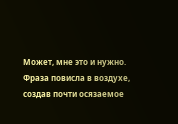Может, мне это и нужно.
Фраза повисла в воздухе, создав почти осязаемое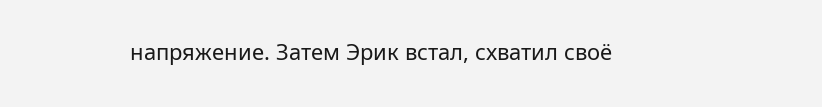напряжение. Затем Эрик встал, схватил своё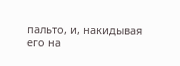пальто, и, накидывая его на